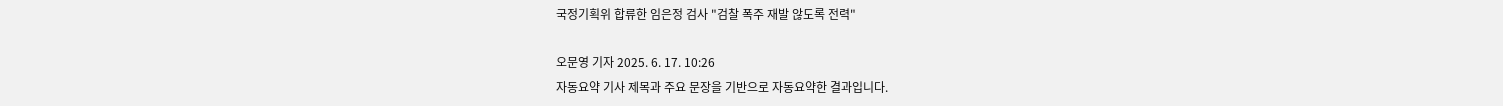국정기획위 합류한 임은정 검사 "검찰 폭주 재발 않도록 전력"

오문영 기자 2025. 6. 17. 10:26
자동요약 기사 제목과 주요 문장을 기반으로 자동요약한 결과입니다.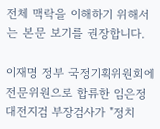전체 맥락을 이해하기 위해서는 본문 보기를 권장합니다.

이재명 정부 국정기획위원회에 전문위원으로 합류한 임은정 대전지검 부장검사가 "정치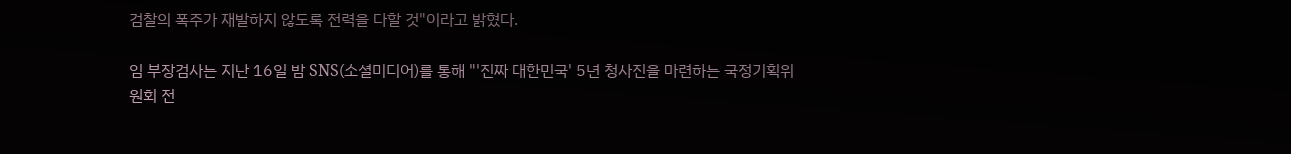검찰의 폭주가 재발하지 않도록 전력을 다할 것"이라고 밝혔다.

임 부장검사는 지난 16일 밤 SNS(소셜미디어)를 통해 "'진짜 대한민국' 5년 청사진을 마련하는 국정기획위원회 전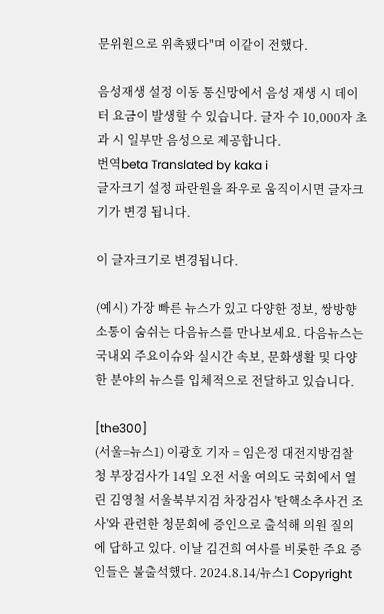문위원으로 위촉됐다"며 이같이 전했다.

음성재생 설정 이동 통신망에서 음성 재생 시 데이터 요금이 발생할 수 있습니다. 글자 수 10,000자 초과 시 일부만 음성으로 제공합니다.
번역beta Translated by kaka i
글자크기 설정 파란원을 좌우로 움직이시면 글자크기가 변경 됩니다.

이 글자크기로 변경됩니다.

(예시) 가장 빠른 뉴스가 있고 다양한 정보, 쌍방향 소통이 숨쉬는 다음뉴스를 만나보세요. 다음뉴스는 국내외 주요이슈와 실시간 속보, 문화생활 및 다양한 분야의 뉴스를 입체적으로 전달하고 있습니다.

[the300]
(서울=뉴스1) 이광호 기자 = 임은정 대전지방검찰청 부장검사가 14일 오전 서울 여의도 국회에서 열린 김영철 서울북부지검 차장검사 '탄핵소추사건 조사'와 관련한 청문회에 증인으로 출석해 의원 질의에 답하고 있다. 이날 김건희 여사를 비롯한 주요 증인들은 불출석했다. 2024.8.14/뉴스1 Copyright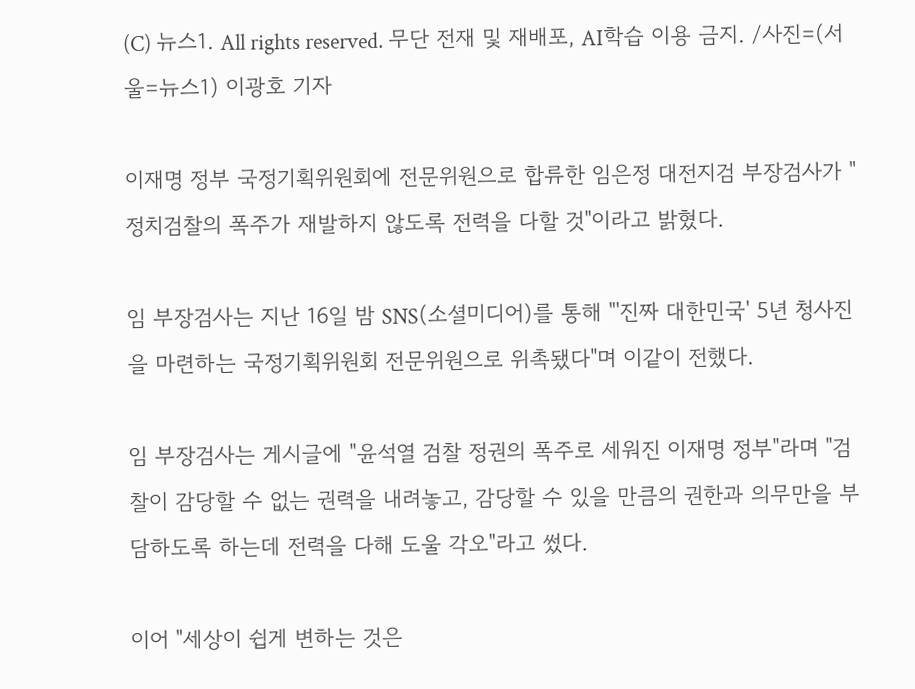(C) 뉴스1. All rights reserved. 무단 전재 및 재배포, AI학습 이용 금지. /사진=(서울=뉴스1) 이광호 기자

이재명 정부 국정기획위원회에 전문위원으로 합류한 임은정 대전지검 부장검사가 "정치검찰의 폭주가 재발하지 않도록 전력을 다할 것"이라고 밝혔다.

임 부장검사는 지난 16일 밤 SNS(소셜미디어)를 통해 "'진짜 대한민국' 5년 청사진을 마련하는 국정기획위원회 전문위원으로 위촉됐다"며 이같이 전했다.

임 부장검사는 게시글에 "윤석열 검찰 정권의 폭주로 세워진 이재명 정부"라며 "검찰이 감당할 수 없는 권력을 내려놓고, 감당할 수 있을 만큼의 권한과 의무만을 부담하도록 하는데 전력을 다해 도울 각오"라고 썼다.

이어 "세상이 쉽게 변하는 것은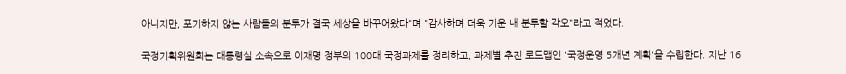아니지만, 포기하지 않는 사람들의 분투가 결국 세상을 바꾸어왔다"며 "감사하며 더욱 기운 내 분투할 각오"라고 적었다.

국정기획위원회는 대통령실 소속으로 이재명 정부의 100대 국정과제를 정리하고, 과제별 추진 로드맵인 '국정운영 5개년 계획'을 수립한다. 지난 16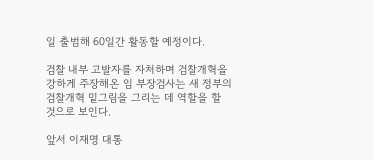일 출범해 60일간 활동할 예정이다.

검찰 내부 고발자를 자처하며 검찰개혁을 강하게 주장해온 임 부장검사는 새 정부의 검찰개혁 밑그림을 그리는 데 역할을 할 것으로 보인다.

앞서 이재명 대통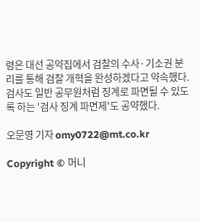령은 대선 공약집에서 검찰의 수사·기소권 분리를 통해 검찰 개혁을 완성하겠다고 약속했다. 검사도 일반 공무원처럼 징계로 파면될 수 있도록 하는 '검사 징계 파면제'도 공약했다.

오문영 기자 omy0722@mt.co.kr

Copyright © 머니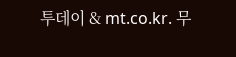투데이 & mt.co.kr. 무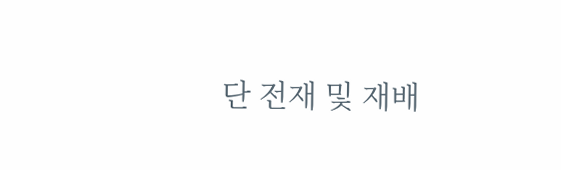단 전재 및 재배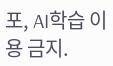포, AI학습 이용 금지.